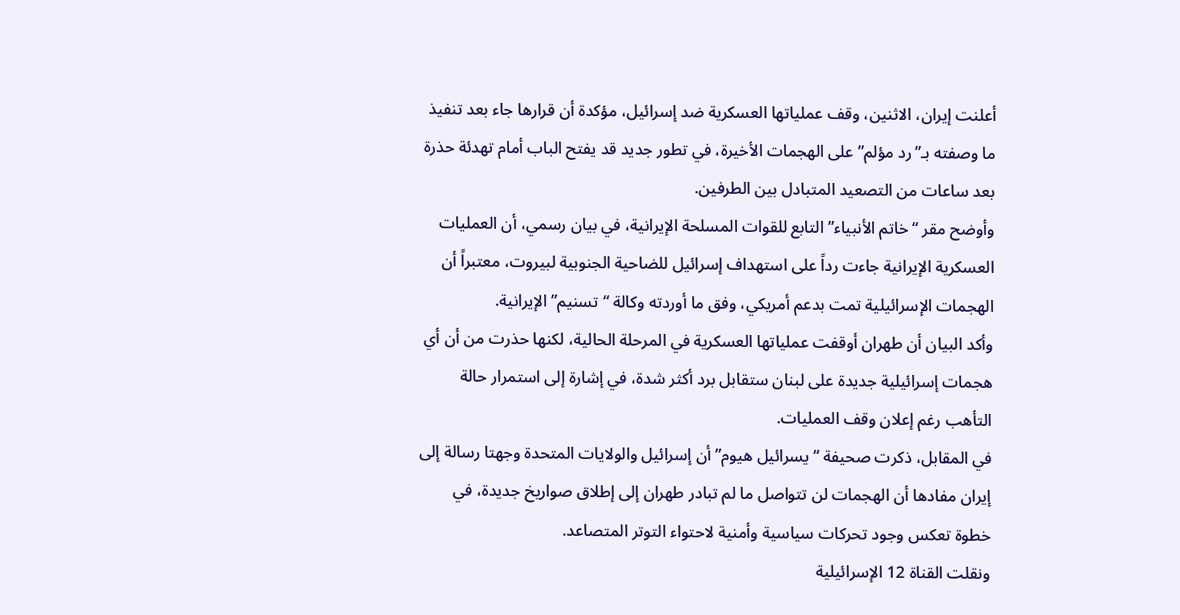أعلنت إيران، الاثنين، وقف عملياتها العسكرية ضد إسرائيل، مؤكدة أن قرارها جاء بعد تنفيذ ما وصفته بـ”رد مؤلم” على الهجمات الأخيرة، في تطور جديد قد يفتح الباب أمام تهدئة حذرة بعد ساعات من التصعيد المتبادل بين الطرفين.
وأوضح مقر “خاتم الأنبياء” التابع للقوات المسلحة الإيرانية، في بيان رسمي، أن العمليات العسكرية الإيرانية جاءت رداً على استهداف إسرائيل للضاحية الجنوبية لبيروت، معتبراً أن الهجمات الإسرائيلية تمت بدعم أمريكي، وفق ما أوردته وكالة “تسنيم” الإيرانية.
وأكد البيان أن طهران أوقفت عملياتها العسكرية في المرحلة الحالية، لكنها حذرت من أن أي هجمات إسرائيلية جديدة على لبنان ستقابل برد أكثر شدة، في إشارة إلى استمرار حالة التأهب رغم إعلان وقف العمليات.
في المقابل، ذكرت صحيفة “يسرائيل هيوم” أن إسرائيل والولايات المتحدة وجهتا رسالة إلى إيران مفادها أن الهجمات لن تتواصل ما لم تبادر طهران إلى إطلاق صواريخ جديدة، في خطوة تعكس وجود تحركات سياسية وأمنية لاحتواء التوتر المتصاعد.
ونقلت القناة 12 الإسرائيلية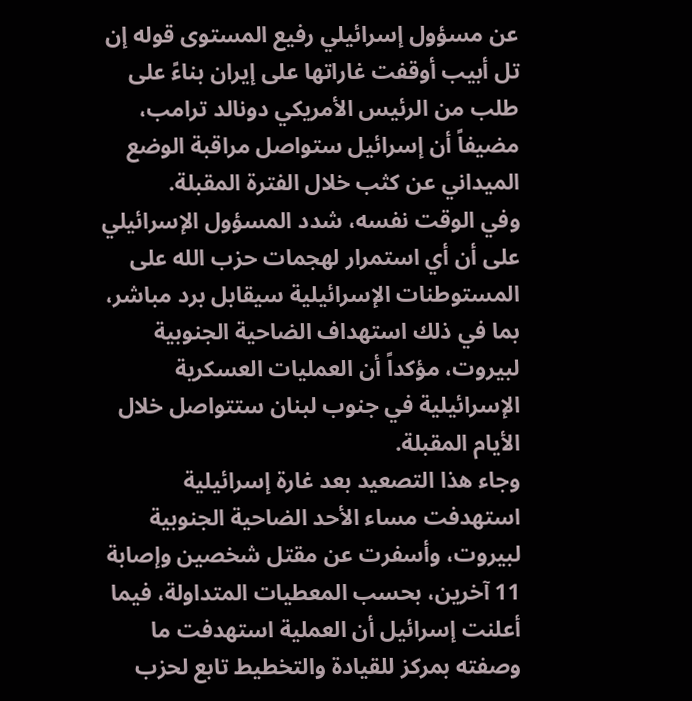عن مسؤول إسرائيلي رفيع المستوى قوله إن تل أبيب أوقفت غاراتها على إيران بناءً على طلب من الرئيس الأمريكي دونالد ترامب، مضيفاً أن إسرائيل ستواصل مراقبة الوضع الميداني عن كثب خلال الفترة المقبلة.
وفي الوقت نفسه، شدد المسؤول الإسرائيلي على أن أي استمرار لهجمات حزب الله على المستوطنات الإسرائيلية سيقابل برد مباشر، بما في ذلك استهداف الضاحية الجنوبية لبيروت، مؤكداً أن العمليات العسكرية الإسرائيلية في جنوب لبنان ستتواصل خلال الأيام المقبلة.
وجاء هذا التصعيد بعد غارة إسرائيلية استهدفت مساء الأحد الضاحية الجنوبية لبيروت، وأسفرت عن مقتل شخصين وإصابة 11 آخرين، بحسب المعطيات المتداولة، فيما أعلنت إسرائيل أن العملية استهدفت ما وصفته بمركز للقيادة والتخطيط تابع لحزب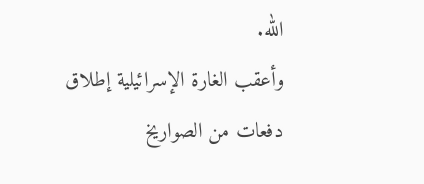الله.
وأعقب الغارة الإسرائيلية إطلاق دفعات من الصواريخ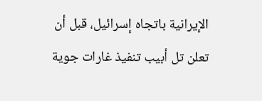الإيرانية باتجاه إسرائيل، قبل أن تعلن تل أبيب تنفيذ غارات جوية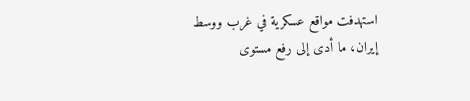استهدفت مواقع عسكرية في غرب ووسط إيران، ما أدى إلى رفع مستوى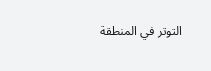التوتر في المنطقة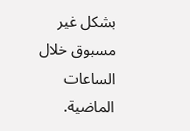بشكل غير مسبوق خلال الساعات الماضية.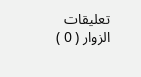تعليقات الزوار ( 0 )